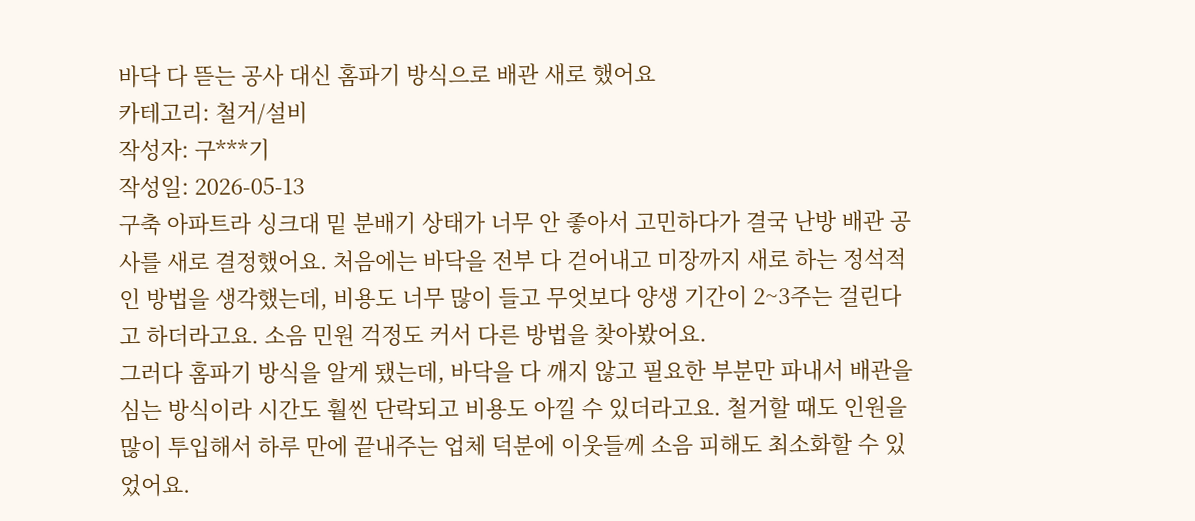바닥 다 뜯는 공사 대신 홈파기 방식으로 배관 새로 했어요
카테고리: 철거/설비
작성자: 구***기
작성일: 2026-05-13
구축 아파트라 싱크대 밑 분배기 상태가 너무 안 좋아서 고민하다가 결국 난방 배관 공사를 새로 결정했어요. 처음에는 바닥을 전부 다 걷어내고 미장까지 새로 하는 정석적인 방법을 생각했는데, 비용도 너무 많이 들고 무엇보다 양생 기간이 2~3주는 걸린다고 하더라고요. 소음 민원 걱정도 커서 다른 방법을 찾아봤어요.
그러다 홈파기 방식을 알게 됐는데, 바닥을 다 깨지 않고 필요한 부분만 파내서 배관을 심는 방식이라 시간도 훨씬 단락되고 비용도 아낄 수 있더라고요. 철거할 때도 인원을 많이 투입해서 하루 만에 끝내주는 업체 덕분에 이웃들께 소음 피해도 최소화할 수 있었어요.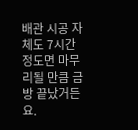배관 시공 자체도 7시간 정도면 마무리될 만큼 금방 끝났거든요.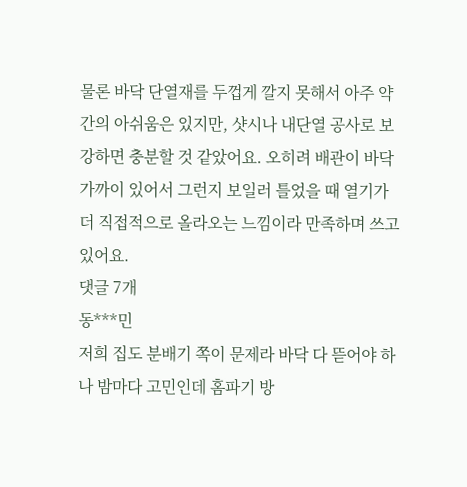물론 바닥 단열재를 두껍게 깔지 못해서 아주 약간의 아쉬움은 있지만, 샷시나 내단열 공사로 보강하면 충분할 것 같았어요. 오히려 배관이 바닥 가까이 있어서 그런지 보일러 틀었을 때 열기가 더 직접적으로 올라오는 느낌이라 만족하며 쓰고 있어요.
댓글 7개
동***민
저희 집도 분배기 쪽이 문제라 바닥 다 뜯어야 하나 밤마다 고민인데 홈파기 방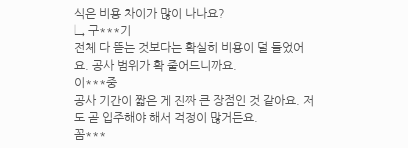식은 비용 차이가 많이 나나요?
↳ 구***기
전체 다 뜯는 것보다는 확실히 비용이 덜 들었어요. 공사 범위가 확 줄어드니까요.
이***중
공사 기간이 짧은 게 진짜 큰 장점인 것 같아요. 저도 곧 입주해야 해서 걱정이 많거든요.
꼼***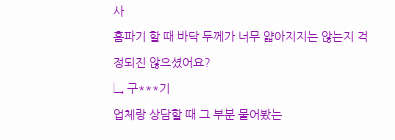사
홈파기 할 때 바닥 두께가 너무 얇아지지는 않는지 걱정되진 않으셨어요?
↳ 구***기
업체랑 상담할 때 그 부분 물어봤는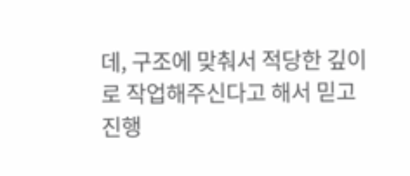데, 구조에 맞춰서 적당한 깊이로 작업해주신다고 해서 믿고 진행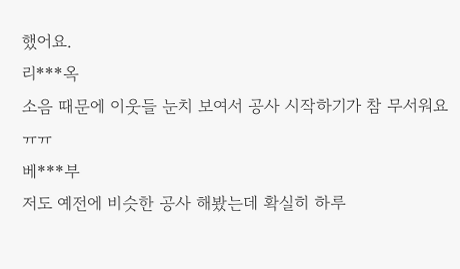했어요.
리***옥
소음 때문에 이웃들 눈치 보여서 공사 시작하기가 참 무서워요ㅠㅠ
베***부
저도 예전에 비슷한 공사 해봤는데 확실히 하루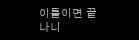이틀이면 끝나니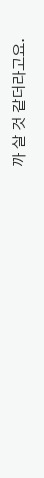까 살 것 같더라고요.